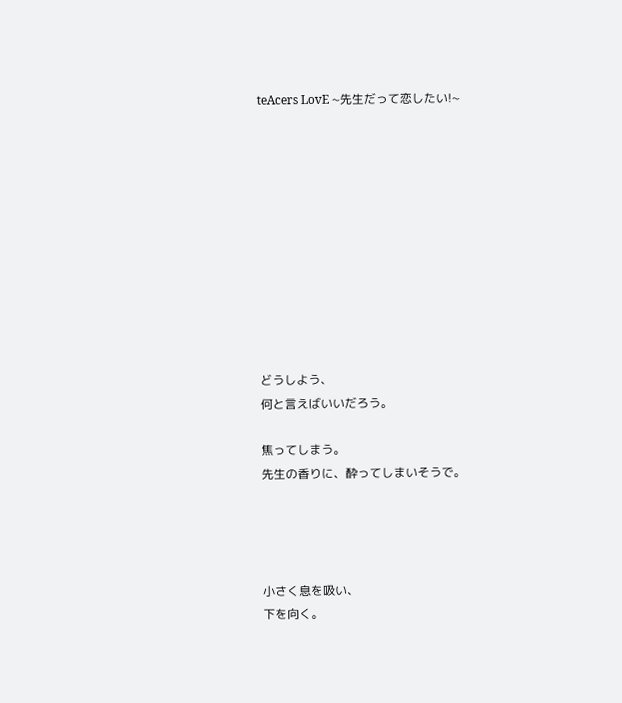teAcers LovE ~先生だって恋したい!~











どうしよう、
何と言えばいいだろう。

焦ってしまう。
先生の香りに、酔ってしまいそうで。




小さく息を吸い、
下を向く。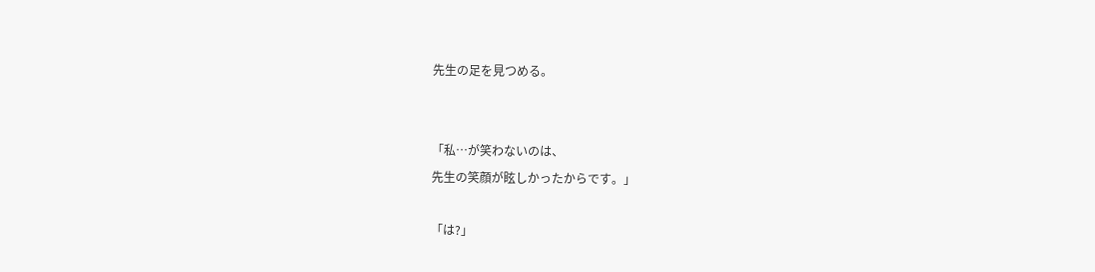先生の足を見つめる。


「私…が笑わないのは、
先生の笑顔が眩しかったからです。」

「は?」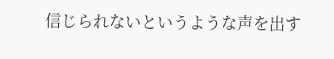信じられないというような声を出す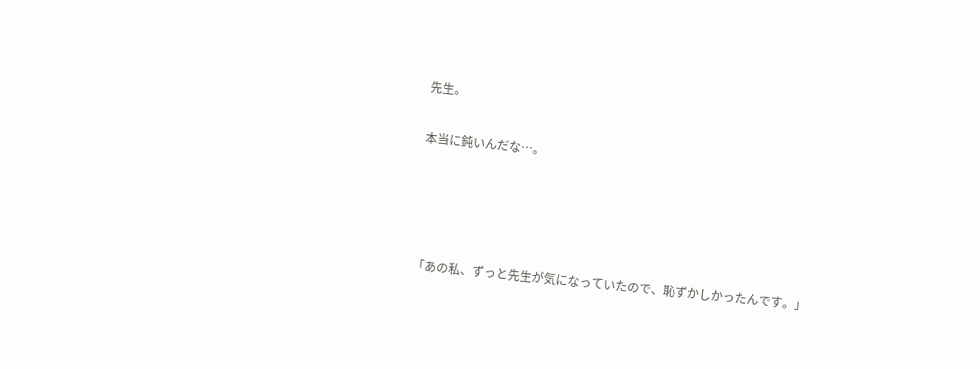先生。

本当に鈍いんだな…。




「あの私、ずっと先生が気になっていたので、恥ずかしかったんです。」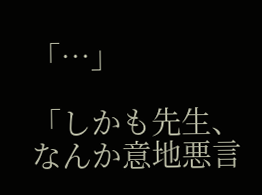「…」

「しかも先生、なんか意地悪言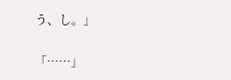う、し。」

「……」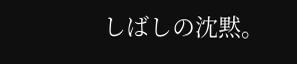しばしの沈黙。